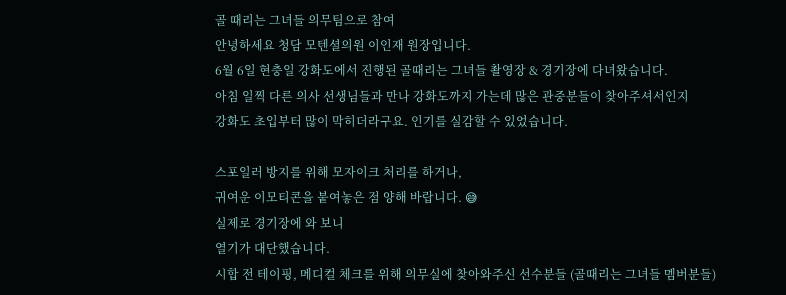골 때리는 그녀들 의무팀으로 참여
안녕하세요 청담 모텐셜의원 이인재 원장입니다.
6월 6일 현충일 강화도에서 진행된 골때리는 그녀들 촬영장 & 경기장에 다녀왔습니다.
아침 일찍 다른 의사 선생님들과 만나 강화도까지 가는데 많은 관중분들이 찾아주셔서인지
강화도 초입부터 많이 막히더라구요. 인기를 실감할 수 있었습니다.

스포일러 방지를 위해 모자이크 처리를 하거나,
귀여운 이모티콘을 붙여놓은 점 양해 바랍니다. 😅
실제로 경기장에 와 보니
열기가 대단했습니다.
시합 전 테이핑, 메디컬 체크를 위해 의무실에 찾아와주신 선수분들 (골때리는 그녀들 멤버분들)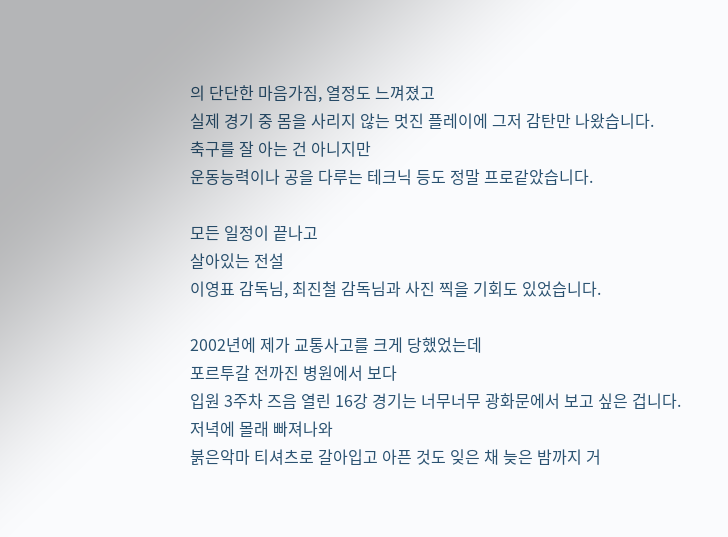의 단단한 마음가짐, 열정도 느껴졌고
실제 경기 중 몸을 사리지 않는 멋진 플레이에 그저 감탄만 나왔습니다.
축구를 잘 아는 건 아니지만
운동능력이나 공을 다루는 테크닉 등도 정말 프로같았습니다.

모든 일정이 끝나고
살아있는 전설
이영표 감독님, 최진철 감독님과 사진 찍을 기회도 있었습니다.

2002년에 제가 교통사고를 크게 당했었는데
포르투갈 전까진 병원에서 보다
입원 3주차 즈음 열린 16강 경기는 너무너무 광화문에서 보고 싶은 겁니다.
저녁에 몰래 빠져나와
붉은악마 티셔츠로 갈아입고 아픈 것도 잊은 채 늦은 밤까지 거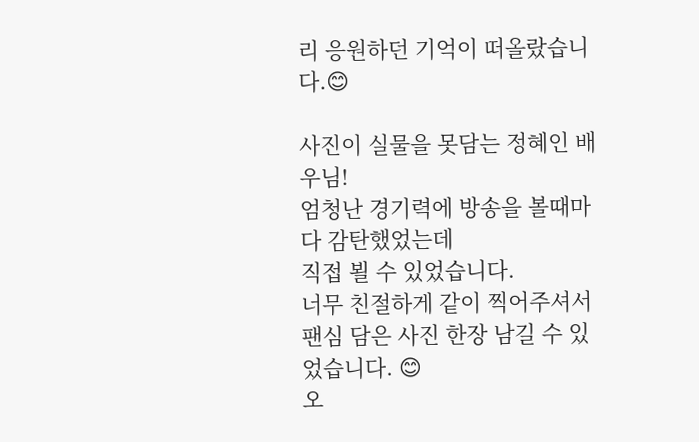리 응원하던 기억이 떠올랐습니다.😊

사진이 실물을 못담는 정혜인 배우님!
엄청난 경기력에 방송을 볼때마다 감탄했었는데
직접 뵐 수 있었습니다.
너무 친절하게 같이 찍어주셔서 팬심 담은 사진 한장 남길 수 있었습니다. 😊
오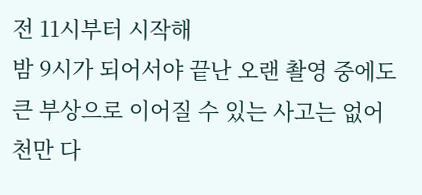전 11시부터 시작해
밤 9시가 되어서야 끝난 오랜 촬영 중에도
큰 부상으로 이어질 수 있는 사고는 없어
천만 다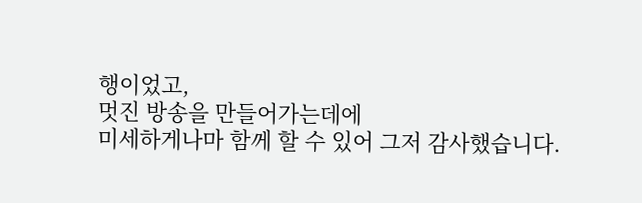행이었고,
멋진 방송을 만들어가는데에
미세하게나마 함께 할 수 있어 그저 감사했습니다.